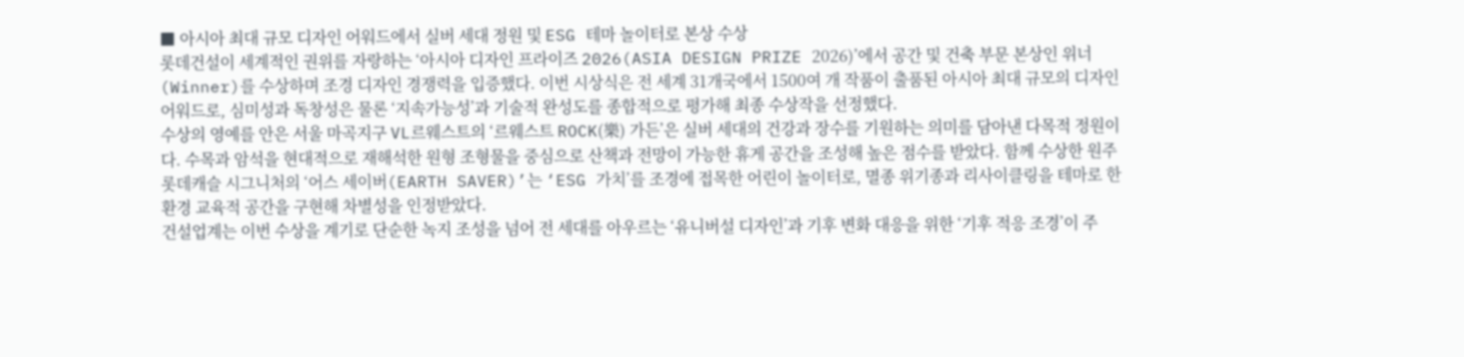■ 아시아 최대 규모 디자인 어워드에서 실버 세대 정원 및 ESG 테마 놀이터로 본상 수상
롯데건설이 세계적인 권위를 자랑하는 ‘아시아 디자인 프라이즈 2026(ASIA DESIGN PRIZE 2026)’에서 공간 및 건축 부문 본상인 위너(Winner)를 수상하며 조경 디자인 경쟁력을 입증했다. 이번 시상식은 전 세계 31개국에서 1500여 개 작품이 출품된 아시아 최대 규모의 디자인 어워드로, 심미성과 독창성은 물론 ‘지속가능성’과 기술적 완성도를 종합적으로 평가해 최종 수상작을 선정했다.
수상의 영예를 안은 서울 마곡지구 VL르웨스트의 ‘르웨스트 ROCK(樂) 가든’은 실버 세대의 건강과 장수를 기원하는 의미를 담아낸 다목적 정원이다. 수목과 암석을 현대적으로 재해석한 원형 조형물을 중심으로 산책과 전망이 가능한 휴게 공간을 조성해 높은 점수를 받았다. 함께 수상한 원주 롯데캐슬 시그니처의 ‘어스 세이버(EARTH SAVER)’는 ‘ESG 가치’를 조경에 접목한 어린이 놀이터로, 멸종 위기종과 리사이클링을 테마로 한 환경 교육적 공간을 구현해 차별성을 인정받았다.
건설업계는 이번 수상을 계기로 단순한 녹지 조성을 넘어 전 세대를 아우르는 ‘유니버설 디자인’과 기후 변화 대응을 위한 ‘기후 적응 조경’이 주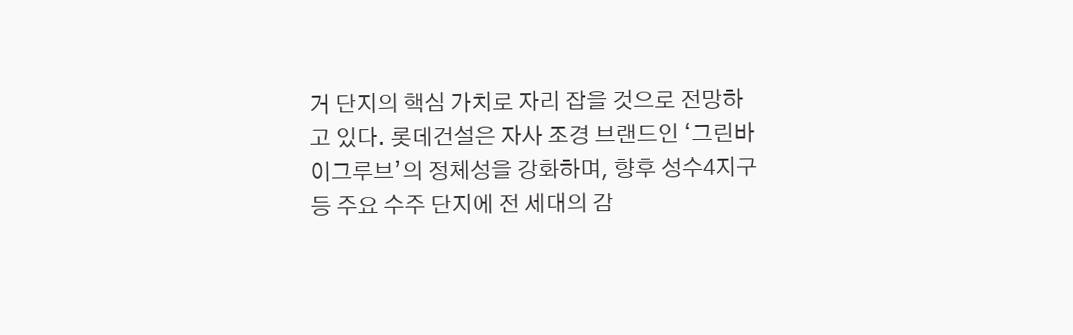거 단지의 핵심 가치로 자리 잡을 것으로 전망하고 있다. 롯데건설은 자사 조경 브랜드인 ‘그린바이그루브’의 정체성을 강화하며, 향후 성수4지구 등 주요 수주 단지에 전 세대의 감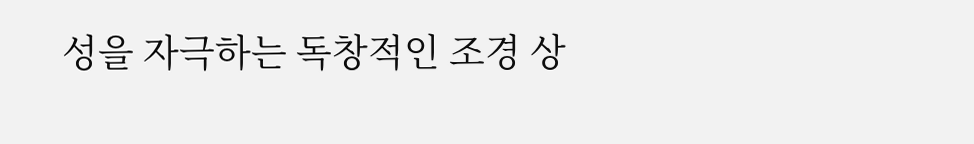성을 자극하는 독창적인 조경 상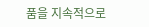품을 지속적으로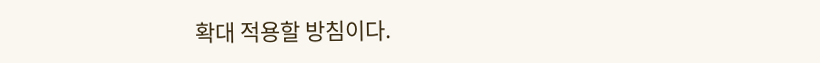확대 적용할 방침이다.